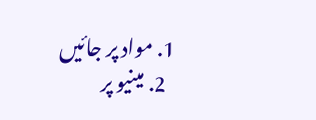1. مواد پر جائیں
  2. مینیو پر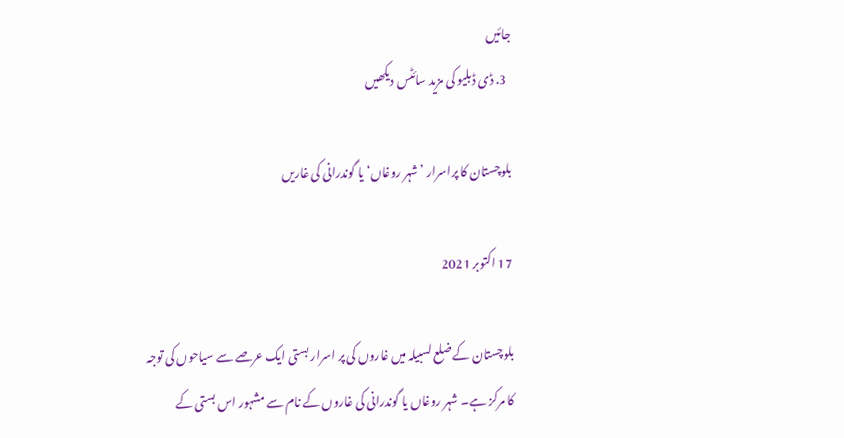جائیں
  3. ڈی ڈبلیو کی مزید سائٹس دیکھیں

بلوچستان کا پراسرار ’شہر روغاں‘ یا گوندرانی کی غاریں

17 اکتوبر 2021

بلوچستان کے ضلع لسبیلہ میں غاروں کی پر اسرار بستی ایک عرصے سے سیاحوں کی توجہ کا مرکز ہے۔ شہر روغاں یا گوندرانی کی غاروں کے نام سے مشہور اس بستی کے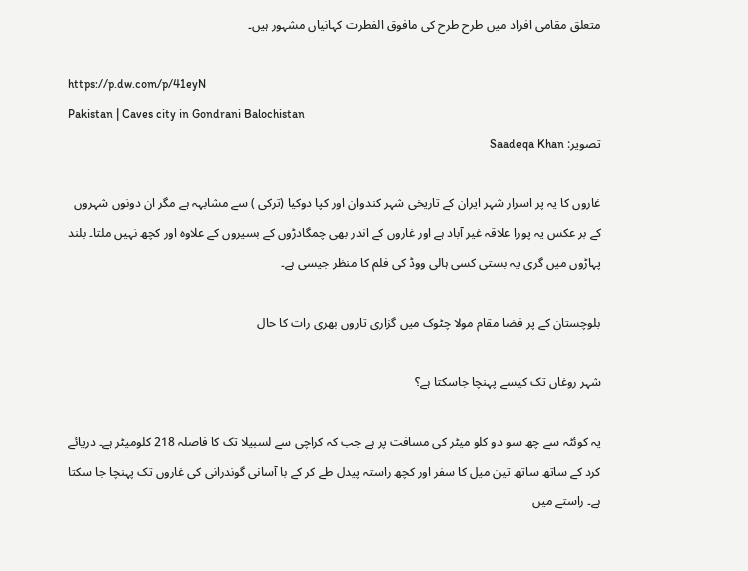متعلق مقامی افراد میں طرح طرح کی مافوق الفطرت کہانیاں مشہور ہیں۔

https://p.dw.com/p/41eyN
Pakistan | Caves city in Gondrani Balochistan
تصویر: Saadeqa Khan

غاروں کا یہ پر اسرار شہر ایران کے تاریخی شہر کندوان اور کپا دوکیا (ترکی ) سے مشابہہ ہے مگر ان دونوں شہروں کے بر عکس یہ پورا علاقہ غیر آباد ہے اور غاروں کے اندر بھی چمگادڑوں کے بسیروں کے علاوہ اور کچھ نہیں ملتا۔ بلند پہاڑوں میں گری یہ بستی کسی ہالی ووڈ کی فلم کا منظر جیسی ہے۔

بلوچستان کے پر فضا مقام مولا چٹوک میں گزاری تاروں بھری رات کا حال

شہر روغاں تک کیسے پہنچا جاسکتا ہے؟

یہ کوئٹہ سے چھ سو دو کلو میٹر کی مسافت پر ہے جب کہ کراچی سے لسبیلا تک کا فاصلہ 218 کلومیٹر ہے۔ دریائے کرد کے ساتھ ساتھ تین میل کا سفر اور کچھ راستہ پیدل طے کر کے با آسانی گوندرانی کی غاروں تک پہنچا جا سکتا ہے۔ راستے میں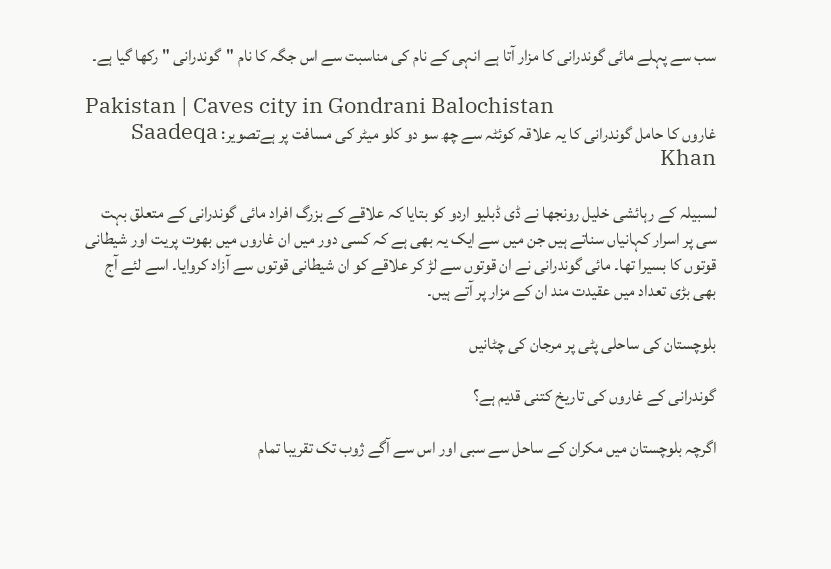سب سے پہلے مائی گوندرانی کا مزار آتا ہے انہی کے نام کی مناسبت سے اس جگہ کا نام "گوندرانی " رکھا گیا ہے۔

Pakistan | Caves city in Gondrani Balochistan
غاروں کا حامل گوندرانی کا یہ علاقہ کوئٹہ سے چھ سو دو کلو میٹر کی مسافت پر ہےتصویر: Saadeqa Khan

لسبیلہ کے رہائشی خلیل رونجھا نے ڈی ڈبلیو اردو کو بتایا کہ علاقے کے بزرگ افراد مائی گوندرانی کے متعلق بہت سی پر اسرار کہانیاں سناتے ہیں جن میں سے ایک یہ بھی ہے کہ کسی دور میں ان غاروں میں بھوت پریت اور شیطانی قوتوں کا بسیرا تھا۔ مائی گوندرانی نے ان قوتوں سے لڑ کر علاقے کو ان شیطانی قوتوں سے آزاد کروایا۔ اسے لئے آج بھی بڑی تعداد میں عقیدت مند ان کے مزار پر آتے ہیں۔

بلوچستان کی ساحلی پٹی پر مرجان کی چٹانیں

گوندرانی کے غاروں کی تاریخ کتنی قدیم ہے؟

اگرچہ بلوچستان میں مکران کے ساحل سے سبی اور اس سے آگے ژوب تک تقریبا تمام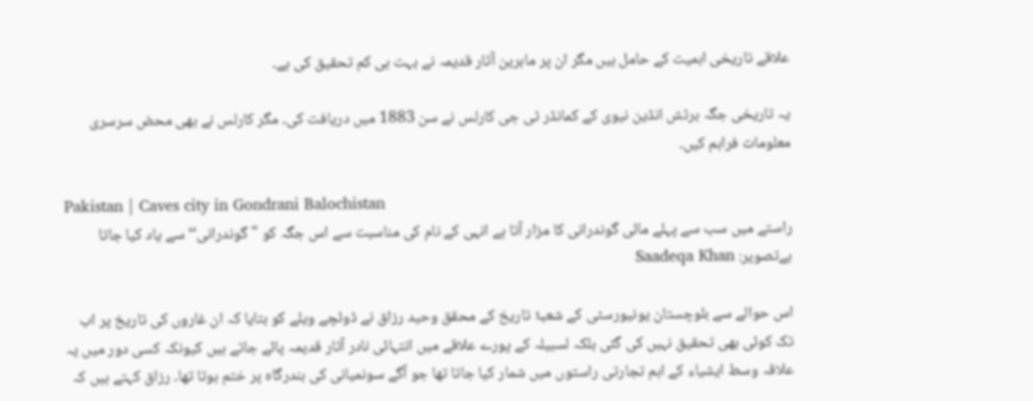علاقے تاریخی اہمیت کے حامل ہیں مگر ان پر ماہرین آثار قدیمہ نے بہت ہی کم تحقیق کی ہے۔

یہ تاریخی جگہ برٹش انڈین نیوی کے کمانڈر ٹی جی کارلس نے سن 1883 میں دریافت کی۔ مگر کارلس نے بھی محض سرسری معلومات فراہم کیں۔

Pakistan | Caves city in Gondrani Balochistan
راستے میں سب سے پہلے مائی گوندرانی کا مزار آتا ہے انہی کے نام کی مناسبت سے اس جگہ کو "گوندرانی‘‘ سے یاد کیا جاتا ہےتصویر: Saadeqa Khan

اس حوالے سے بلوچستان یونیورسٹی کے شعبۂ تاریخ کے محقق وحید رزاق نے ڈوئچے ویلے کو بتایا کہ ان غاروں کی تاریخ پر اب تک کوئی بھی تحقیق نہیں کی گئی بلکہ لسبیلہ کے پورے علاقے میں انتہائی نادر آثار قدیمہ پائے جاتے ہیں کیونکہ کسی دور میں یہ علاقہ وسط ایشیاء کے اہم تجارتی راستوں میں شمار کیا جاتا تھا جو آگے سونمیانی کی بندرگاہ پر ختم ہوتا تھا۔ رزاق کہتے ہیں کہ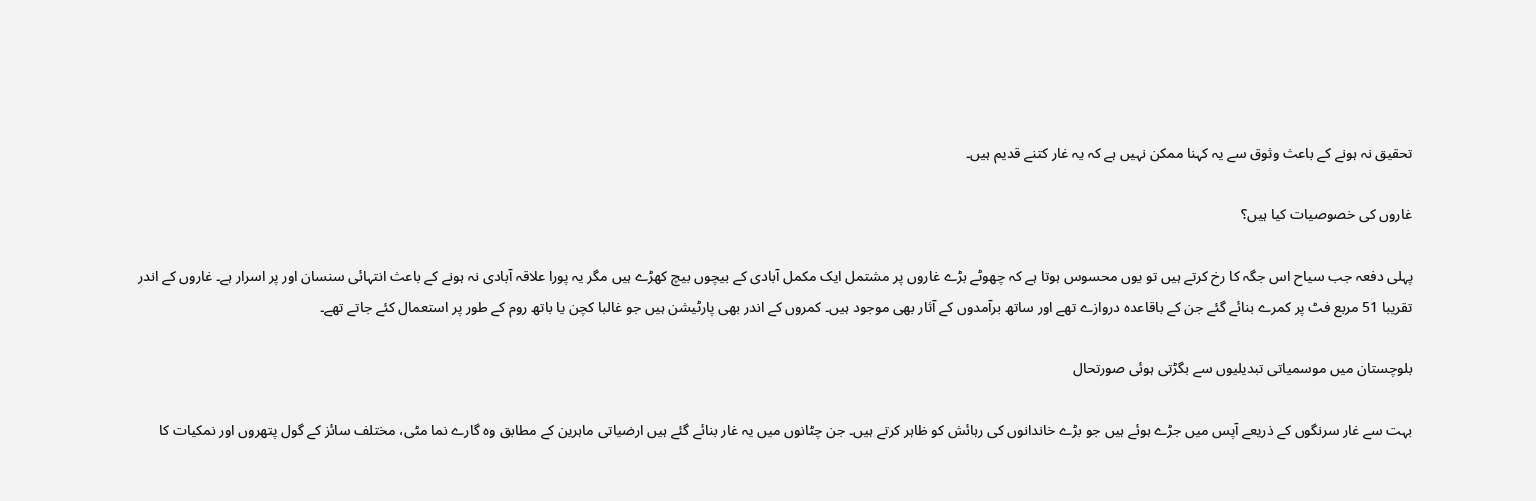تحقیق نہ ہونے کے باعث وثوق سے یہ کہنا ممکن نہیں ہے کہ یہ غار کتنے قدیم ہیں۔

غاروں کی خصوصیات کیا ہیں؟

پہلی دفعہ جب سیاح اس جگہ کا رخ کرتے ہیں تو یوں محسوس ہوتا ہے کہ چھوٹے بڑے غاروں پر مشتمل ایک مکمل آبادی کے بیچوں بیچ کھڑے ہیں مگر یہ پورا علاقہ آبادی نہ ہونے کے باعث انتہائی سنسان اور پر اسرار ہے۔ غاروں کے اندر تقریبا 51 مربع فٹ پر کمرے بنائے گئے جن کے باقاعدہ دروازے تھے اور ساتھ برآمدوں کے آثار بھی موجود ہیں۔ کمروں کے اندر بھی پارٹیشن ہیں جو غالبا کچن یا باتھ روم کے طور پر استعمال کئے جاتے تھے۔

بلوچستان میں موسمیاتی تبدیلیوں سے بگڑتی ہوئی صورتحال

بہت سے غار سرنگوں کے ذریعے آپس میں جڑے ہوئے ہیں جو بڑے خاندانوں کی رہائش کو ظاہر کرتے ہیں۔ جن چٹانوں میں یہ غار بنائے گئے ہیں ارضیاتی ماہرین کے مطابق وہ گارے نما مٹی، مختلف سائز کے گول پتھروں اور نمکیات کا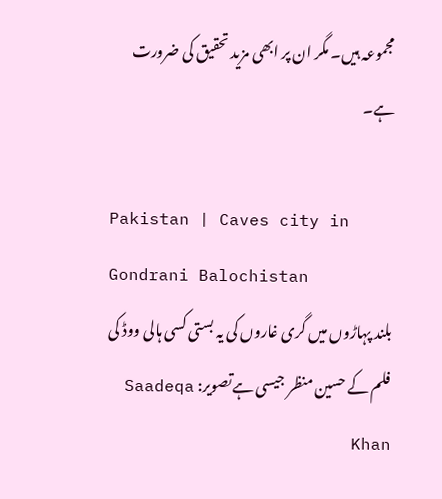مجموعہ ہیں۔ مگر ان پر ابھی مزید تحقیق کی ضرورت ہے۔

Pakistan | Caves city in Gondrani Balochistan
بلند پہاڑوں میں گری غاروں کی یہ بستی کسی ہالی ووڈ کی فلم کے حسین منظر جیسی ہےتصویر: Saadeqa Khan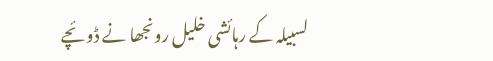لسبیلہ کے رہائشی خلیل رونجھا نے ڈوئچے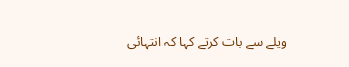ویلے سے بات کرتے کہا کہ انتہائی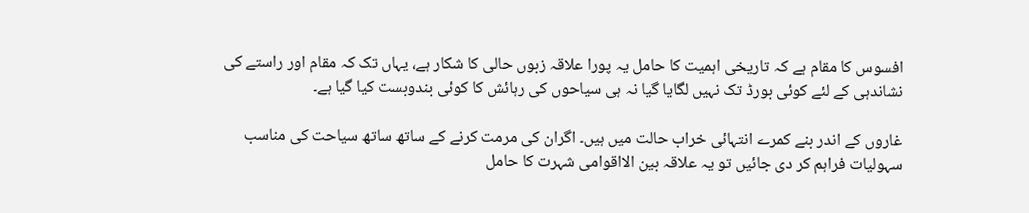افسوس کا مقام ہے کہ تاریخی اہمیت کا حامل یہ پورا علاقہ زبوں حالی کا شکار ہے، یہاں تک کہ مقام اور راستے کی نشاندہی کے لئے کوئی بورڈ تک نہیں لگایا گیا نہ ہی سیاحوں کی رہائش کا کوئی بندوبست کیا گیا ہے۔

غاروں کے اندر بنے کمرے انتہائی خراب حالت میں ہیں۔ اگران کی مرمت کرنے کے ساتھ ساتھ سیاحت کی مناسب سہولیات فراہم کر دی جائیں تو یہ علاقہ بین الااقوامی شہرت کا حامل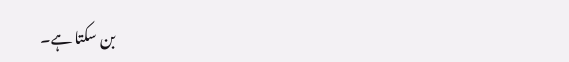بن سکتا ہے۔